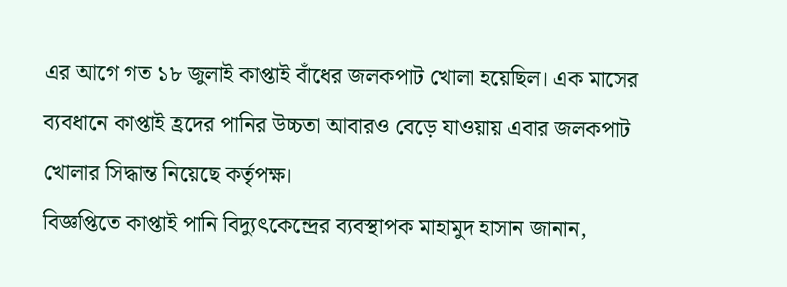এর আগে গত ১৮ জুলাই কাপ্তাই বাঁধের জলকপাট খোলা হয়েছিল। এক মাসের ব্যবধানে কাপ্তাই হ্রদের পানির উচ্চতা আবারও বেড়ে যাওয়ায় এবার জলকপাট খোলার সিদ্ধান্ত নিয়েছে কর্তৃপক্ষ।
বিজ্ঞপ্তিতে কাপ্তাই পানি বিদ্যুৎকেন্দ্রের ব্যবস্থাপক মাহামুদ হাসান জানান,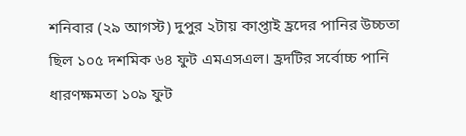শনিবার (২৯ আগস্ট) দুপুর ২টায় কাপ্তাই হ্রদের পানির উচ্চতা ছিল ১০৫ দশমিক ৬৪ ফুট এমএসএল। হ্রদটির সর্বোচ্চ পানি ধারণক্ষমতা ১০৯ ফুট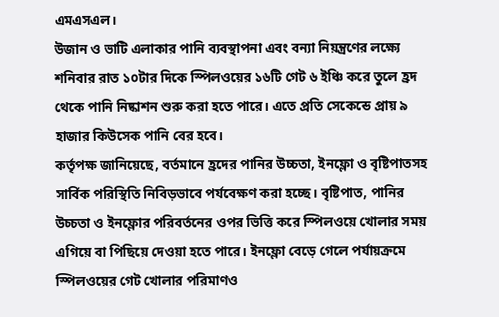এমএসএল।
উজান ও ভাটি এলাকার পানি ব্যবস্থাপনা এবং বন্যা নিয়ন্ত্রণের লক্ষ্যে শনিবার রাত ১০টার দিকে স্পিলওয়ের ১৬টি গেট ৬ ইঞ্চি করে তুলে হ্রদ থেকে পানি নিষ্কাশন শুরু করা হতে পারে। এতে প্রতি সেকেন্ডে প্রায় ৯ হাজার কিউসেক পানি বের হবে।
কর্তৃপক্ষ জানিয়েছে, বর্তমানে হ্রদের পানির উচ্চতা, ইনফ্লো ও বৃষ্টিপাতসহ সার্বিক পরিস্থিতি নিবিড়ভাবে পর্যবেক্ষণ করা হচ্ছে। বৃষ্টিপাত, পানির উচ্চতা ও ইনফ্লোর পরিবর্তনের ওপর ভিত্তি করে স্পিলওয়ে খোলার সময় এগিয়ে বা পিছিয়ে দেওয়া হতে পারে। ইনফ্লো বেড়ে গেলে পর্যায়ক্রমে স্পিলওয়ের গেট খোলার পরিমাণও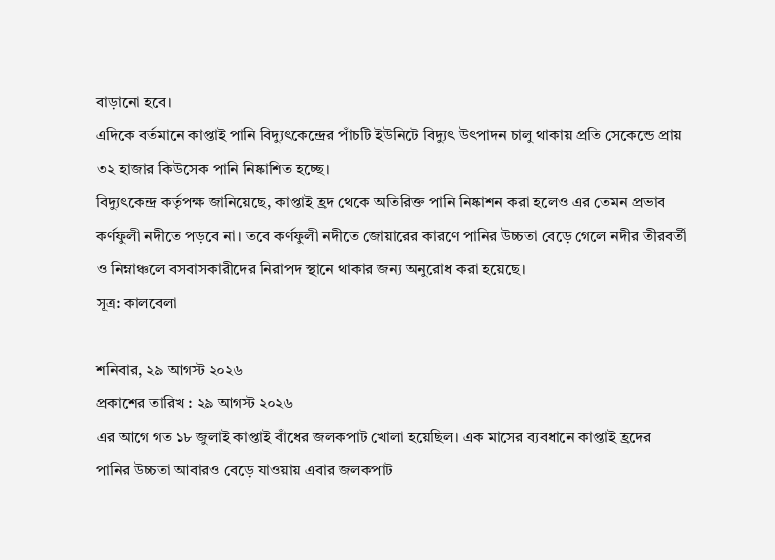বাড়ানো হবে।
এদিকে বর্তমানে কাপ্তাই পানি বিদ্যুৎকেন্দ্রের পাঁচটি ইউনিটে বিদ্যুৎ উৎপাদন চালু থাকায় প্রতি সেকেন্ডে প্রায় ৩২ হাজার কিউসেক পানি নিষ্কাশিত হচ্ছে।
বিদ্যুৎকেন্দ্র কর্তৃপক্ষ জানিয়েছে, কাপ্তাই হ্রদ থেকে অতিরিক্ত পানি নিষ্কাশন করা হলেও এর তেমন প্রভাব কর্ণফুলী নদীতে পড়বে না। তবে কর্ণফুলী নদীতে জোয়ারের কারণে পানির উচ্চতা বেড়ে গেলে নদীর তীরবর্তী ও নিম্নাঞ্চলে বসবাসকারীদের নিরাপদ স্থানে থাকার জন্য অনুরোধ করা হয়েছে।
সূত্র: কালবেলা

শনিবার, ২৯ আগস্ট ২০২৬
প্রকাশের তারিখ : ২৯ আগস্ট ২০২৬
এর আগে গত ১৮ জুলাই কাপ্তাই বাঁধের জলকপাট খোলা হয়েছিল। এক মাসের ব্যবধানে কাপ্তাই হ্রদের পানির উচ্চতা আবারও বেড়ে যাওয়ায় এবার জলকপাট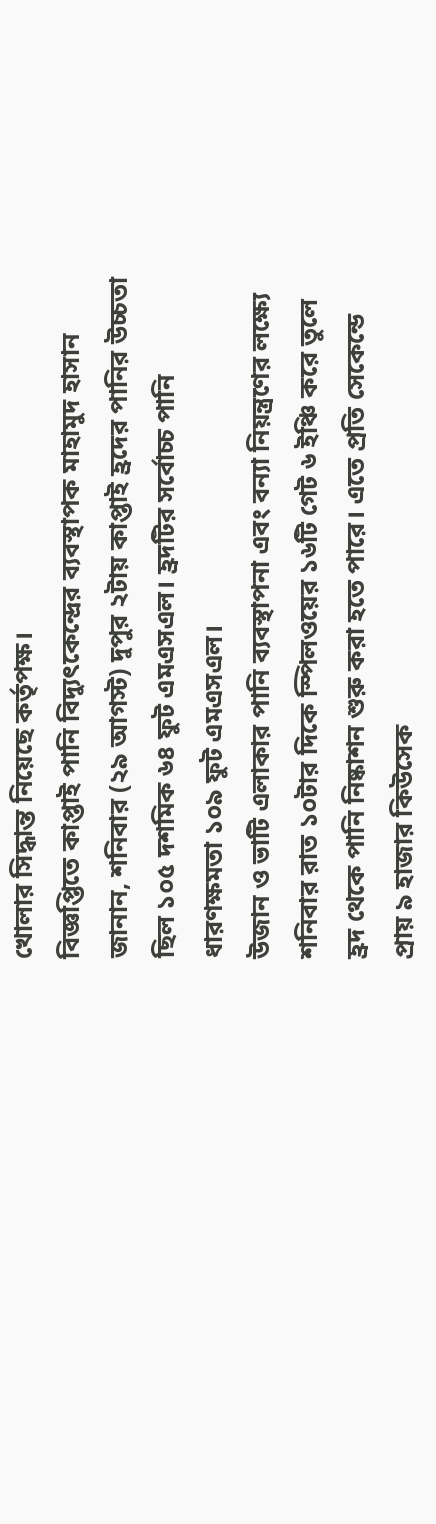খোলার সিদ্ধান্ত নিয়েছে কর্তৃপক্ষ।
বিজ্ঞপ্তিতে কাপ্তাই পানি বিদ্যুৎকেন্দ্রের ব্যবস্থাপক মাহামুদ হাসান জানান, শনিবার (২৯ আগস্ট) দুপুর ২টায় কাপ্তাই হ্রদের পানির উচ্চতা ছিল ১০৫ দশমিক ৬৪ ফুট এমএসএল। হ্রদটির সর্বোচ্চ পানি ধারণক্ষমতা ১০৯ ফুট এমএসএল।
উজান ও ভাটি এলাকার পানি ব্যবস্থাপনা এবং বন্যা নিয়ন্ত্রণের লক্ষ্যে শনিবার রাত ১০টার দিকে স্পিলওয়ের ১৬টি গেট ৬ ইঞ্চি করে তুলে হ্রদ থেকে পানি নিষ্কাশন শুরু করা হতে পারে। এতে প্রতি সেকেন্ডে প্রায় ৯ হাজার কিউসেক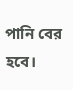পানি বের হবে।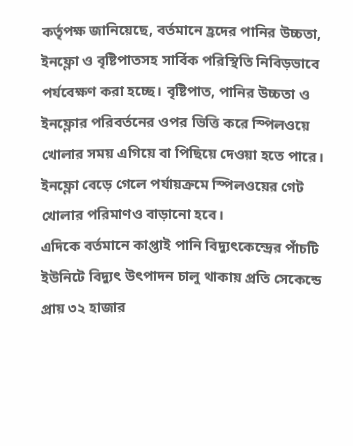কর্তৃপক্ষ জানিয়েছে, বর্তমানে হ্রদের পানির উচ্চতা, ইনফ্লো ও বৃষ্টিপাতসহ সার্বিক পরিস্থিতি নিবিড়ভাবে পর্যবেক্ষণ করা হচ্ছে। বৃষ্টিপাত, পানির উচ্চতা ও ইনফ্লোর পরিবর্তনের ওপর ভিত্তি করে স্পিলওয়ে খোলার সময় এগিয়ে বা পিছিয়ে দেওয়া হতে পারে। ইনফ্লো বেড়ে গেলে পর্যায়ক্রমে স্পিলওয়ের গেট খোলার পরিমাণও বাড়ানো হবে।
এদিকে বর্তমানে কাপ্তাই পানি বিদ্যুৎকেন্দ্রের পাঁচটি ইউনিটে বিদ্যুৎ উৎপাদন চালু থাকায় প্রতি সেকেন্ডে প্রায় ৩২ হাজার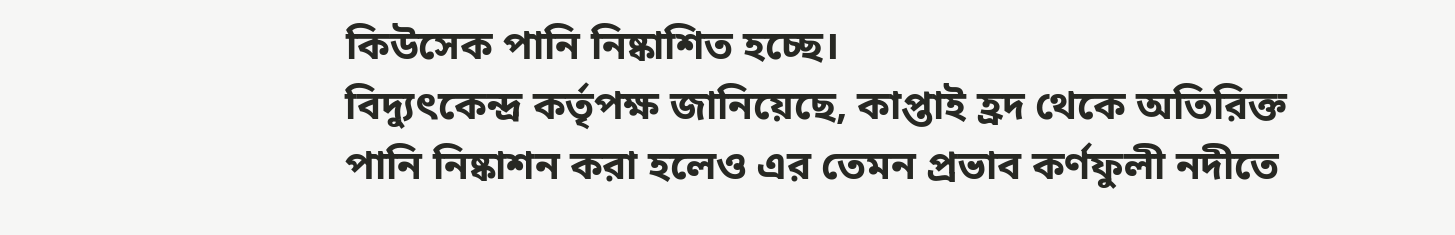কিউসেক পানি নিষ্কাশিত হচ্ছে।
বিদ্যুৎকেন্দ্র কর্তৃপক্ষ জানিয়েছে, কাপ্তাই হ্রদ থেকে অতিরিক্ত পানি নিষ্কাশন করা হলেও এর তেমন প্রভাব কর্ণফুলী নদীতে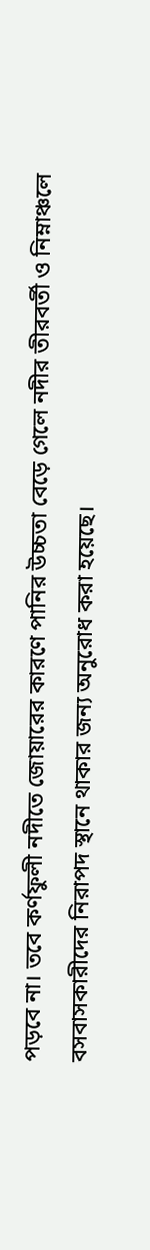পড়বে না। তবে কর্ণফুলী নদীতে জোয়ারের কারণে পানির উচ্চতা বেড়ে গেলে নদীর তীরবর্তী ও নিম্নাঞ্চলে বসবাসকারীদের নিরাপদ স্থানে থাকার জন্য অনুরোধ করা হয়েছে।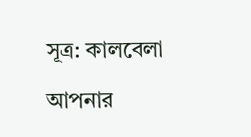সূত্র: কালবেলা

আপনার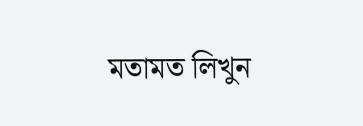মতামত লিখুন